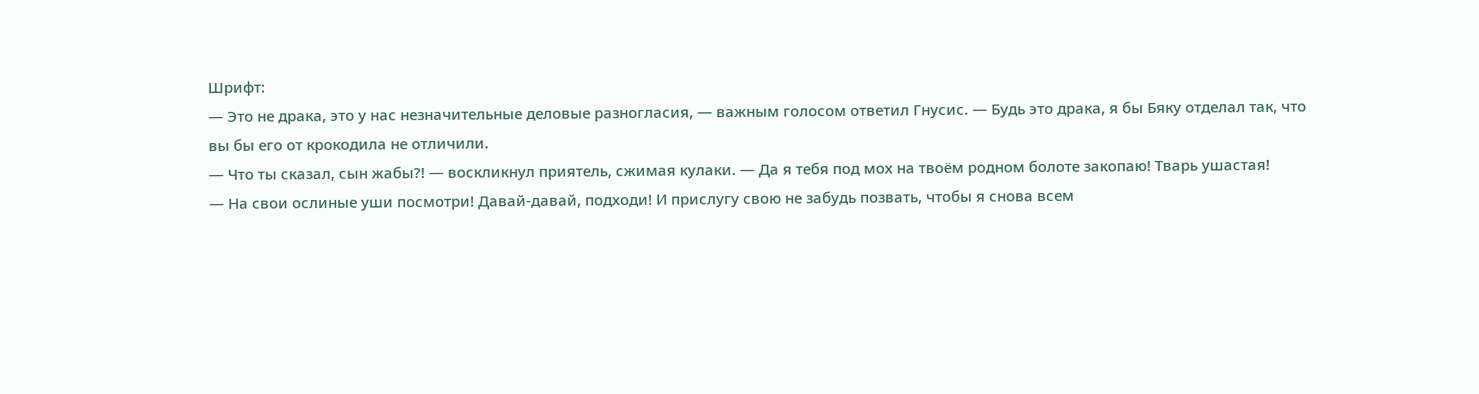Шрифт:
— Это не драка, это у нас незначительные деловые разногласия, — важным голосом ответил Гнусис. — Будь это драка, я бы Бяку отделал так, что вы бы его от крокодила не отличили.
— Что ты сказал, сын жабы?! — воскликнул приятель, сжимая кулаки. — Да я тебя под мох на твоём родном болоте закопаю! Тварь ушастая!
— На свои ослиные уши посмотри! Давай-давай, подходи! И прислугу свою не забудь позвать, чтобы я снова всем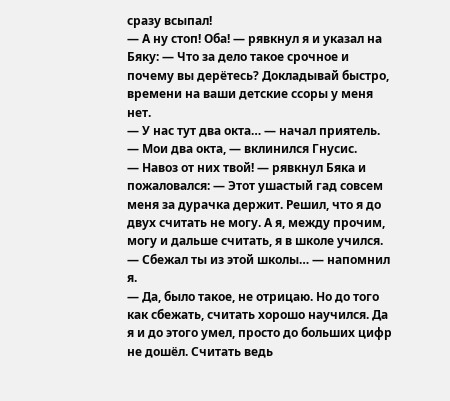сразу всыпал!
— А ну стоп! Оба! — рявкнул я и указал на Бяку: — Что за дело такое срочное и почему вы дерётесь? Докладывай быстро, времени на ваши детские ссоры у меня нет.
— У нас тут два окта… — начал приятель.
— Мои два окта, — вклинился Гнусис.
— Навоз от них твой! — рявкнул Бяка и пожаловался: — Этот ушастый гад совсем меня за дурачка держит. Решил, что я до двух считать не могу. А я, между прочим, могу и дальше считать, я в школе учился.
— Сбежал ты из этой школы… — напомнил я.
— Да, было такое, не отрицаю. Но до того как сбежать, считать хорошо научился. Да я и до этого умел, просто до больших цифр не дошёл. Считать ведь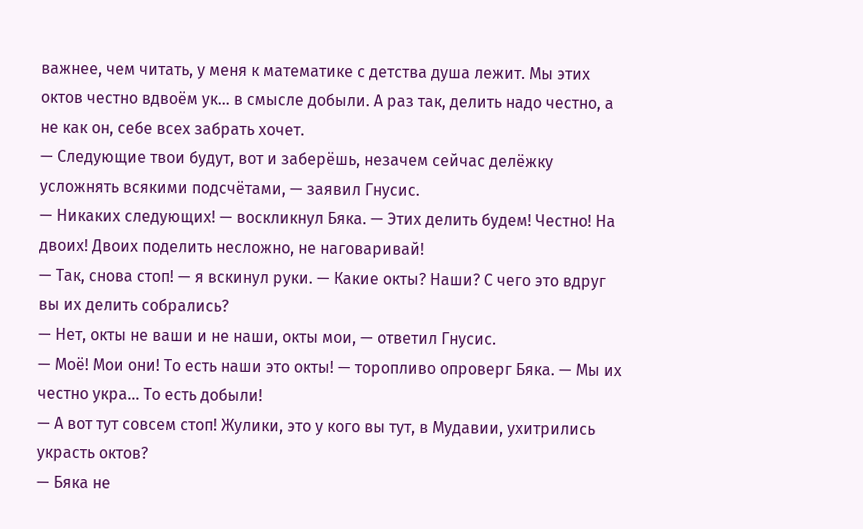важнее, чем читать, у меня к математике с детства душа лежит. Мы этих октов честно вдвоём ук… в смысле добыли. А раз так, делить надо честно, а не как он, себе всех забрать хочет.
— Следующие твои будут, вот и заберёшь, незачем сейчас делёжку усложнять всякими подсчётами, — заявил Гнусис.
— Никаких следующих! — воскликнул Бяка. — Этих делить будем! Честно! На двоих! Двоих поделить несложно, не наговаривай!
— Так, снова стоп! — я вскинул руки. — Какие окты? Наши? С чего это вдруг вы их делить собрались?
— Нет, окты не ваши и не наши, окты мои, — ответил Гнусис.
— Моё! Мои они! То есть наши это окты! — торопливо опроверг Бяка. — Мы их честно укра… То есть добыли!
— А вот тут совсем стоп! Жулики, это у кого вы тут, в Мудавии, ухитрились украсть октов?
— Бяка не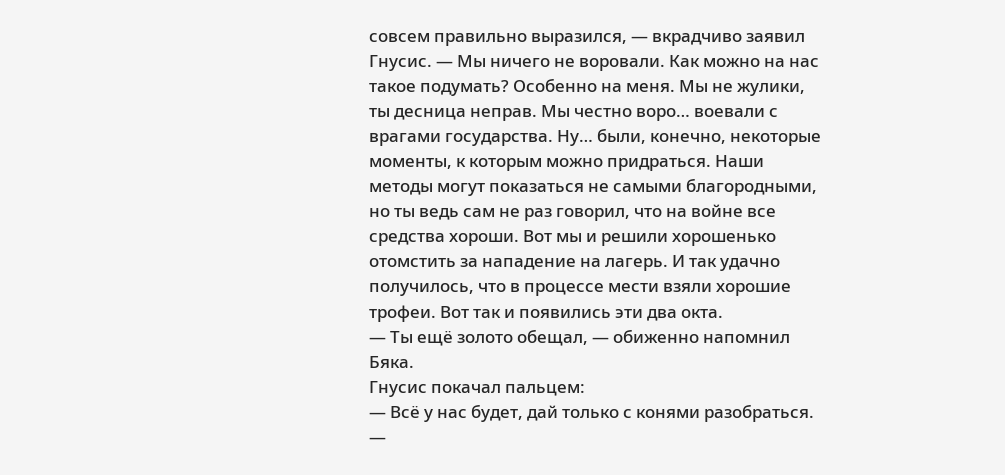совсем правильно выразился, — вкрадчиво заявил Гнусис. — Мы ничего не воровали. Как можно на нас такое подумать? Особенно на меня. Мы не жулики, ты десница неправ. Мы честно воро… воевали с врагами государства. Ну… были, конечно, некоторые моменты, к которым можно придраться. Наши методы могут показаться не самыми благородными, но ты ведь сам не раз говорил, что на войне все средства хороши. Вот мы и решили хорошенько отомстить за нападение на лагерь. И так удачно получилось, что в процессе мести взяли хорошие трофеи. Вот так и появились эти два окта.
— Ты ещё золото обещал, — обиженно напомнил Бяка.
Гнусис покачал пальцем:
— Всё у нас будет, дай только с конями разобраться.
—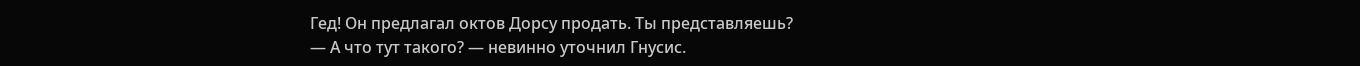Гед! Он предлагал октов Дорсу продать. Ты представляешь?
— А что тут такого? — невинно уточнил Гнусис.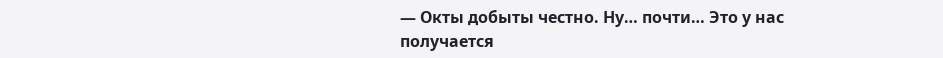— Окты добыты честно. Ну… почти… Это у нас получается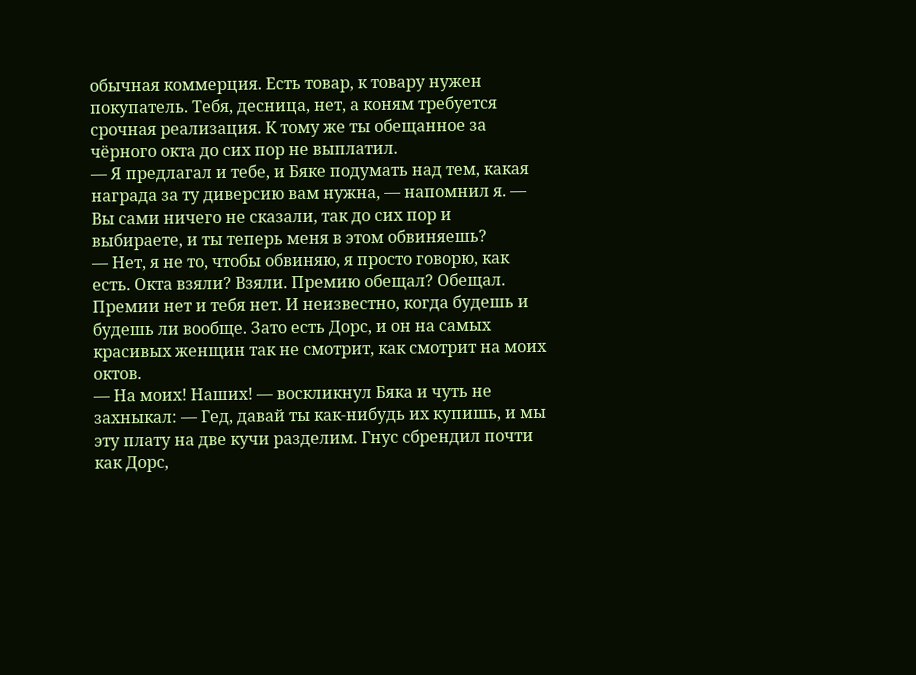обычная коммерция. Есть товар, к товару нужен покупатель. Тебя, десница, нет, а коням требуется срочная реализация. К тому же ты обещанное за чёрного окта до сих пор не выплатил.
— Я предлагал и тебе, и Бяке подумать над тем, какая награда за ту диверсию вам нужна, — напомнил я. — Вы сами ничего не сказали, так до сих пор и выбираете, и ты теперь меня в этом обвиняешь?
— Нет, я не то, чтобы обвиняю, я просто говорю, как есть. Окта взяли? Взяли. Премию обещал? Обещал. Премии нет и тебя нет. И неизвестно, когда будешь и будешь ли вообще. Зато есть Дорс, и он на самых красивых женщин так не смотрит, как смотрит на моих октов.
— На моих! Наших! — воскликнул Бяка и чуть не захныкал: — Гед, давай ты как-нибудь их купишь, и мы эту плату на две кучи разделим. Гнус сбрендил почти как Дорс,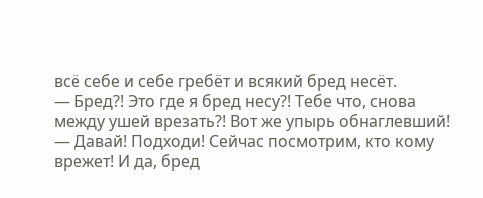всё себе и себе гребёт и всякий бред несёт.
— Бред?! Это где я бред несу?! Тебе что, снова между ушей врезать?! Вот же упырь обнаглевший!
— Давай! Подходи! Сейчас посмотрим, кто кому врежет! И да, бред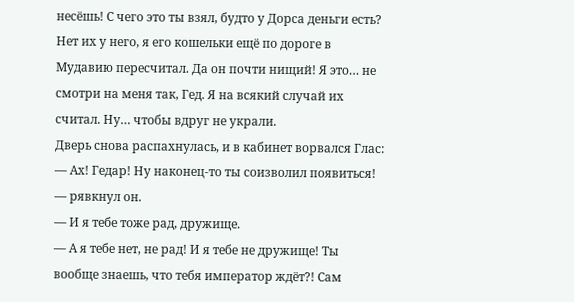несёшь! С чего это ты взял, будто у Дорса деньги есть? Нет их у него, я его кошельки ещё по дороге в Мудавию пересчитал. Да он почти нищий! Я это… не смотри на меня так, Гед. Я на всякий случай их считал. Ну… чтобы вдруг не украли.
Дверь снова распахнулась, и в кабинет ворвался Глас:
— Ах! Гедар! Ну наконец-то ты соизволил появиться! — рявкнул он.
— И я тебе тоже рад, дружище.
— А я тебе нет, не рад! И я тебе не дружище! Ты вообще знаешь, что тебя император ждёт?! Сам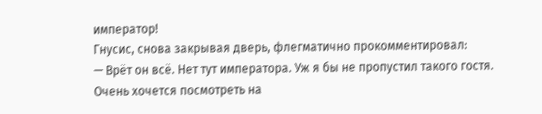император!
Гнусис, снова закрывая дверь, флегматично прокомментировал:
— Врёт он всё. Нет тут императора. Уж я бы не пропустил такого гостя. Очень хочется посмотреть на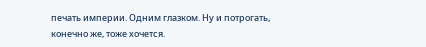печать империи. Одним глазком. Ну и потрогать, конечно же, тоже хочется.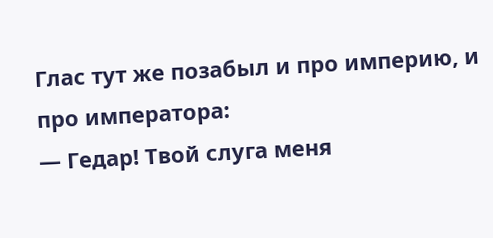Глас тут же позабыл и про империю, и про императора:
— Гедар! Твой слуга меня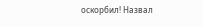оскорбил! Назвал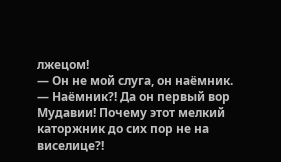лжецом!
— Он не мой слуга, он наёмник.
— Наёмник?! Да он первый вор Мудавии! Почему этот мелкий каторжник до сих пор не на виселице?!